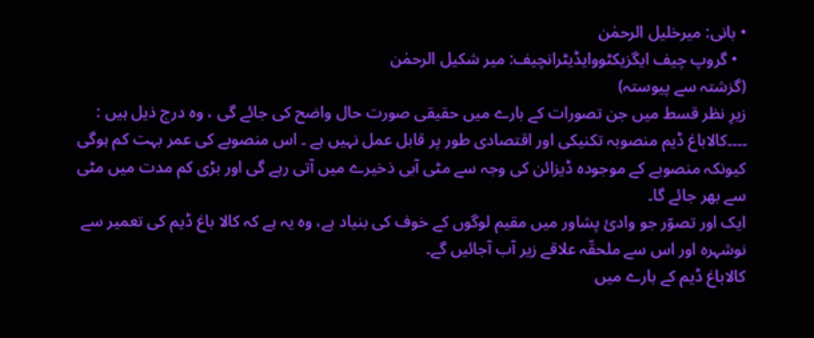• بانی: میرخلیل الرحمٰن
  • گروپ چیف ایگزیکٹووایڈیٹرانچیف: میر شکیل الرحمٰن
(گزشتہ سے پیوستہ)
زیرِ نظر قسط میں جن تصورات کے بارے میں حقیقی صورت حال واضح کی جائے گی ، وہ درج ذیل ہیں :
۔۔۔۔کالاباغ ڈیم منصوبہ تکنیکی اور اقتصادی طور پر قابل عمل نہیں ہے ۔ اس منصوبے کی عمر بہت کم ہوگی کیونکہ منصوبے کے موجودہ ڈیزائن کی وجہ سے مٹی آبی ذخیرے میں آتی رہے گی اور بڑی کم مدت میں مٹی سے بھر جائے گا۔
ایک اور تصوّر جو وادیٔ پشاور میں مقیم لوگوں کے خوف کی بنیاد ہے، وہ یہ ہے کہ کالا باغ ڈیم کی تعمیر سے نوشہرہ اور اس سے ملحقّہ علاقے زیر آب آجائیں گے۔
کالاباغ ڈیم کے بارے میں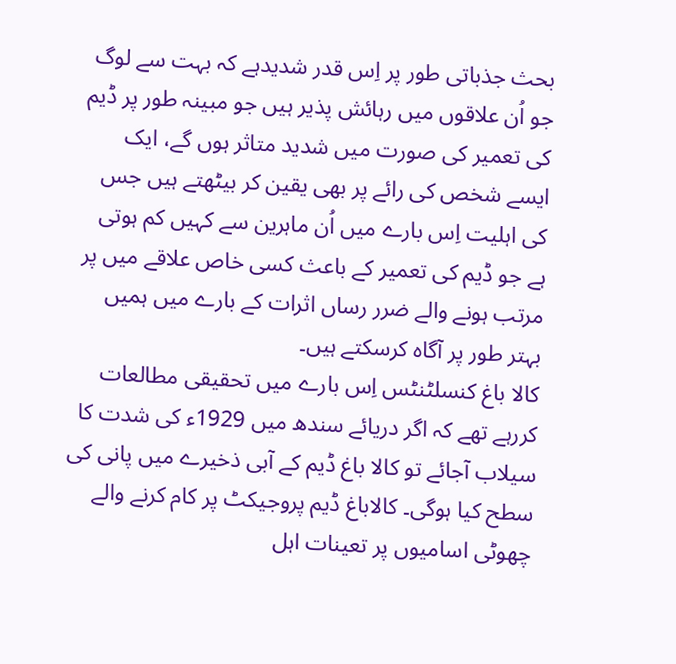بحث جذباتی طور پر اِس قدر شدیدہے کہ بہت سے لوگ جو اُن علاقوں میں رہائش پذیر ہیں جو مبینہ طور پر ڈیم کی تعمیر کی صورت میں شدید متاثر ہوں گے، ایک ایسے شخص کی رائے پر بھی یقین کر بیٹھتے ہیں جس کی اہلیت اِس بارے میں اُن ماہرین سے کہیں کم ہوتی ہے جو ڈیم کی تعمیر کے باعث کسی خاص علاقے میں پر مرتب ہونے والے ضرر رساں اثرات کے بارے میں ہمیں بہتر طور پر آگاہ کرسکتے ہیں۔
کالا باغ کنسلٹنٹس اِس بارے میں تحقیقی مطالعات کررہے تھے کہ اگر دریائے سندھ میں 1929ء کی شدت کا سیلاب آجائے تو کالا باغ ڈیم کے آبی ذخیرے میں پانی کی سطح کیا ہوگی۔ کالاباغ ڈیم پروجیکٹ پر کام کرنے والے چھوٹی اسامیوں پر تعینات اہل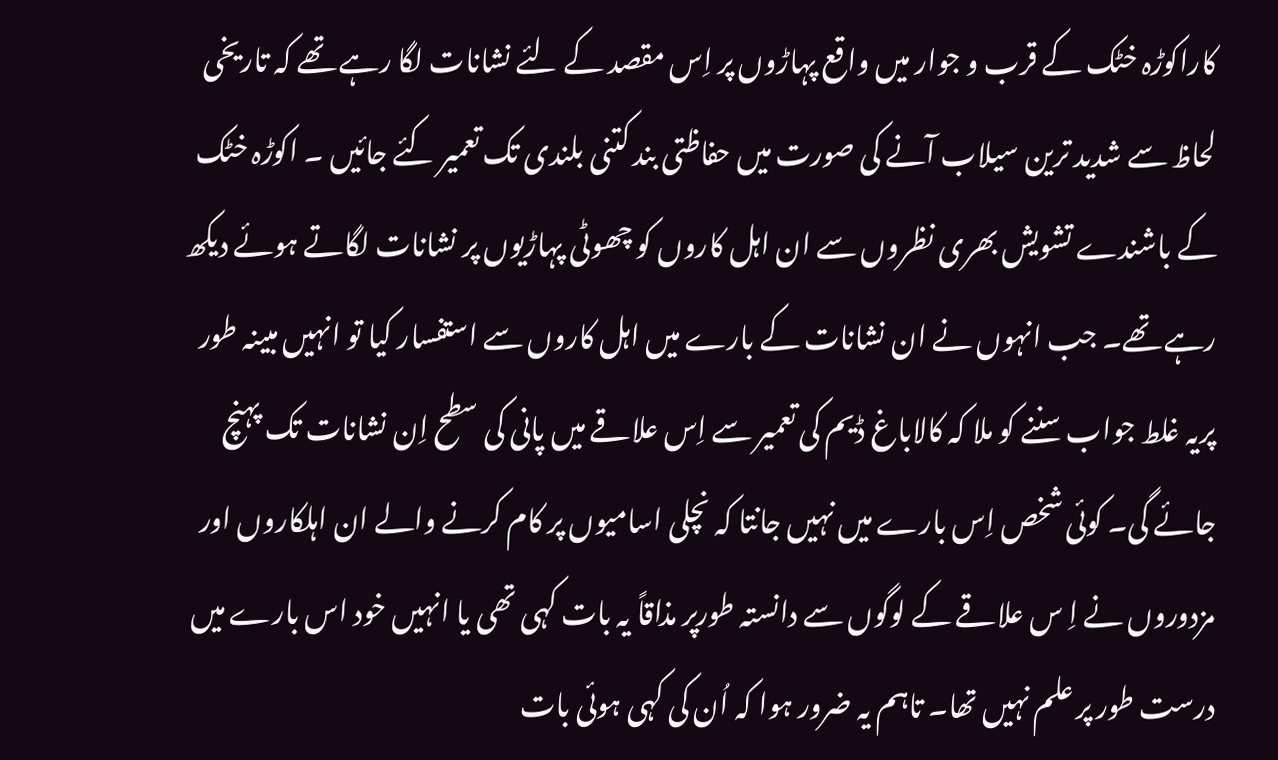کاراکوڑہ خٹک کے قرب و جوار میں واقع پہاڑوں پر اِس مقصد کے لئے نشانات لگا رہے تھے کہ تاریخی لحاظ سے شدید ترین سیلاب آنے کی صورت میں حفاظتی بند کتنی بلندی تک تعمیر کئے جائیں ۔ اکوڑہ خٹک کے باشندے تشویش بھری نظروں سے ان اہل کاروں کو چھوٹی پہاڑیوں پر نشانات لگاتے ہوئے دیکھ رہے تھے۔ جب انہوں نے ان نشانات کے بارے میں اہل کاروں سے استفسار کیا تو انہیں مبینہ طور پریہ غلط جواب سننے کو ملا کہ کالاباغ ڈیم کی تعمیر سے اِس علاقے میں پانی کی سطح اِن نشانات تک پہنچ جائے گی۔ کوئی شخص اِس بارے میں نہیں جانتا کہ نچلی اسامیوں پر کام کرنے والے ان اہلکاروں اور مزدوروں نے اِ س علاقے کے لوگوں سے دانستہ طورپر مذاقاً یہ بات کہی تھی یا انہیں خود اس بارے میں درست طور پر علم نہیں تھا۔ تاہم یہ ضرور ہوا کہ اُن کی کہی ہوئی بات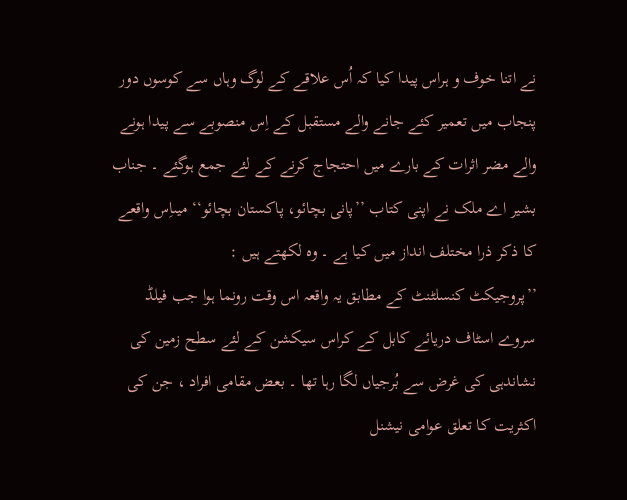نے اتنا خوف و ہراس پیدا کیا کہ اُس علاقے کے لوگ وہاں سے کوسوں دور پنجاب میں تعمیر کئے جانے والے مستقبل کے اِس منصوبے سے پیدا ہونے والے مضر اثرات کے بارے میں احتجاج کرنے کے لئے جمع ہوگئے ۔ جناب بشیر اے ملک نے اپنی کتاب ’’پانی بچائو، پاکستان بچائو‘‘ میںاِس واقعے کا ذکر ذرا مختلف انداز میں کیا ہے ۔ وہ لکھتے ہیں :
’’پروجیکٹ کنسلٹنٹ کے مطابق یہ واقعہ اس وقت رونما ہوا جب فیلڈ سروے اسٹاف دریائے کابل کے کراس سیکشن کے لئے سطح زمین کی نشاندہی کی غرض سے بُرجیاں لگا رہا تھا ۔ بعض مقامی افراد ، جن کی اکثریت کا تعلق عوامی نیشنل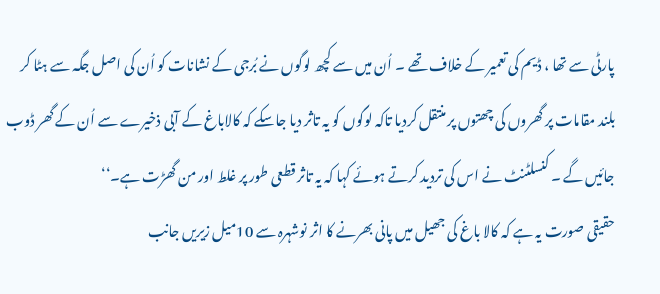پارٹی سے تھا ، ڈیم کی تعمیر کے خلاف تھے ۔ اُن میں سے کچھ لوگوں نے بُرجی کے نشانات کو اُن کی اصل جگہ سے ہٹا کر بلند مقامات پر گھروں کی چھتوں پر منتقل کردیا تاکہ لوگوں کو یہ تاثر دیا جاسکے کہ کالاباغ کے آبی ذخیرے سے اُن کے گھر ڈوب جائیں گے ۔ کنسلٹنٹ نے اس کی تردید کرتے ہوئے کہا کہ یہ تاثر قطعی طور پر غلط اور من گھڑت ہے۔‘‘
حقیقی صورت یہ ہے کہ کالا باغ کی جھیل میں پانی بھرنے کا اثر نوشہرہ سے 10میل زیریں جانب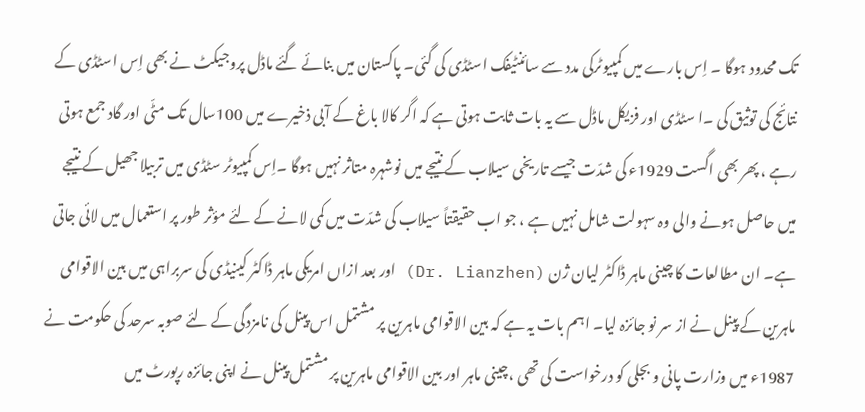تک محدود ہوگا ۔ اِس بارے میں کمپیوٹرکی مدد سے سائنٹیفک اسٹڈی کی گئی۔ پاکستان میں بنائے گئے ماڈل پروجیکٹ نے بھی اِس اسٹڈی کے نتائج کی توثیق کی ۔ا سٹڈی اور فزیکل ماڈل سے یہ بات ثابت ہوتی ہے کہ اگر کالا باغ کے آبی ذخیرے میں 100سال تک مٹّی اور گاد جمع ہوتی رہے ، پھر بھی اگست 1929ء کی شدّت جیسے تاریخی سیلاب کے نتیجے میں نوشہرہ متاثر نہیں ہوگا ۔اِس کمپیوٹر سٹڈی میں تربیلا جھیل کے نتیجے میں حاصل ہونے والی وہ سہولت شامل نہیں ہے ، جو اب حقیقتاً سیلاب کی شدّت میں کمی لانے کے لئے مؤثر طور پر استعمال میں لائی جاتی ہے۔ ان مطالعات کا چینی ماہر ڈاکٹر لیان ژن (Dr. Lianzhen) اور بعد ازاں امریکی ماہر ڈاکٹر کینیڈی کی سربراہی میں بین الاقوامی ماہرین کے پینل نے از سر نو جائزہ لیا۔ اہم بات یہ ہے کہ بین الاقوامی ماہرین پر مشتمل اس پینل کی نامزدگی کے لئے صوبہ سرحد کی حکومت نے 1987ء میں وزارت پانی و بجلی کو درخواست کی تھی ،چینی ماہر اور بین الاقوامی ماہرین پر مشتمل پینل نے اپنی جائزہ رپورٹ میں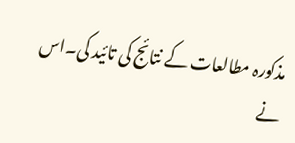مذکورہ مطالعات کے نتائج کی تائید کی۔اس نے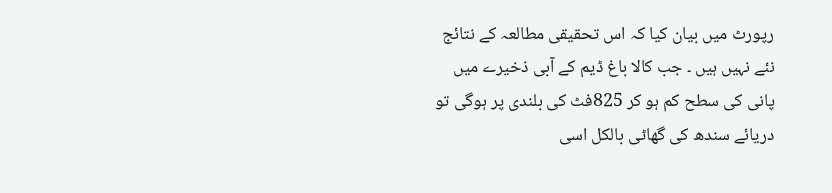رپورٹ میں بیان کیا کہ اس تحقیقی مطالعہ کے نتائج نئے نہیں ہیں ۔ جب کالا باغ ڈیم کے آبی ذخیرے میں پانی کی سطح کم ہو کر 825فٹ کی بلندی پر ہوگی تو دریائے سندھ کی گھاٹی بالکل اسی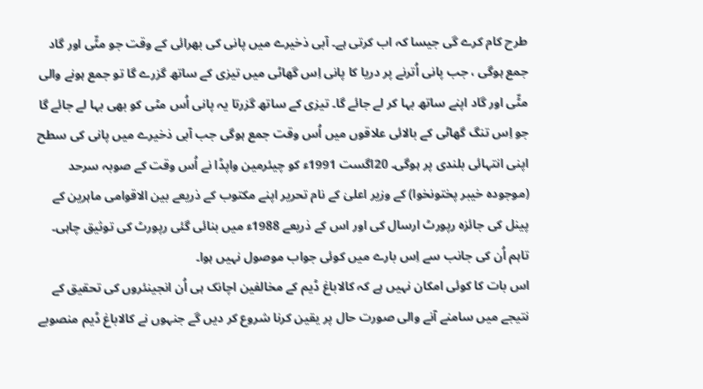طرح کام کرے گی جیسا کہ اب کرتی ہے۔ آبی ذخیرے میں پانی کی بھرائی کے وقت جو مٹّی اور گاد جمع ہوگی ، جب پانی اُترنے پر دریا کا پانی اِس گھاٹی میں تیزی کے ساتھ گزرے گا تو جمع ہونے والی مٹّی اور گاد اپنے ساتھ بہا کر لے جائے گا۔ تیزی کے ساتھ گزرتا یہ پانی اُس مٹی کو بھی بہا لے جائے گا جو اِس تنگ گھاٹی کے بالائی علاقوں میں اُس وقت جمع ہوگی جب آبی ذخیرے میں پانی کی سطح اپنی انتہائی بلندی پر ہوگی۔ 20اگست 1991ء کو چیئرمین واپڈا نے اُس وقت کے صوبہ سرحد (موجودہ خیبر پختونخوا) کے وزیر اعلیٰ کے نام تحریر اپنے مکتوب کے ذریعے بین الاقوامی ماہرین کے پینل کی جائزہ رپورٹ ارسال کی اور اس کے ذریعے 1988ء میں بنائی گئی رپورٹ کی توثیق چاہی۔ تاہم اُن کی جانب سے اِس بارے میں کوئی جواب موصول نہیں ہوا۔
اس بات کا کوئی امکان نہیں ہے کہ کالاباغ ڈیم کے مخالفین اچانک ہی اُن انجینئروں کی تحقیق کے نتیجے میں سامنے آنے والی صورت حال پر یقین کرنا شروع کر دیں گے جنہوں نے کالاباغ ڈیم منصوبے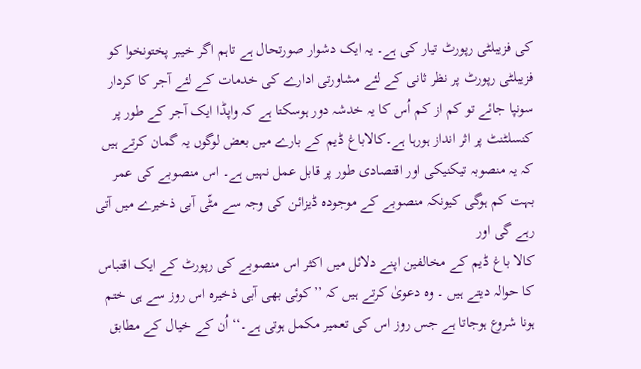کی فزیبلٹی رپورٹ تیار کی ہے۔ یہ ایک دشوار صورتحال ہے تاہم اگر خیبر پختونخوا کو فزیبلٹی رپورٹ پر نظر ثانی کے لئے مشاورتی ادارے کی خدمات کے لئے آجر کا کردار سونپا جائے تو کم از کم اُس کا یہ خدشہ دور ہوسکتا ہے کہ واپڈا ایک آجر کے طور پر کنسلٹنٹ پر اثر انداز ہورہا ہے۔کالاباغ ڈیم کے بارے میں بعض لوگوں یہ گمان کرتے ہیں کہ یہ منصوبہ تیکنیکی اور اقتصادی طور پر قابل عمل نہیں ہے۔ اس منصوبے کی عمر بہت کم ہوگی کیونکہ منصوبے کے موجودہ ڈیزائن کی وجہ سے مٹّی آبی ذخیرے میں آتی رہے گی اور
کالا باغ ڈیم کے مخالفین اپنے دلائل میں اکثر اس منصوبے کی رپورٹ کے ایک اقتباس کا حوالہ دیتے ہیں ۔ وہ دعویٰ کرتے ہیں کہ ’’کوئی بھی آبی ذخیرہ اس روز سے ہی ختم ہونا شروع ہوجاتا ہے جس روز اس کی تعمیر مکمل ہوتی ہے۔‘‘ اُن کے خیال کے مطابق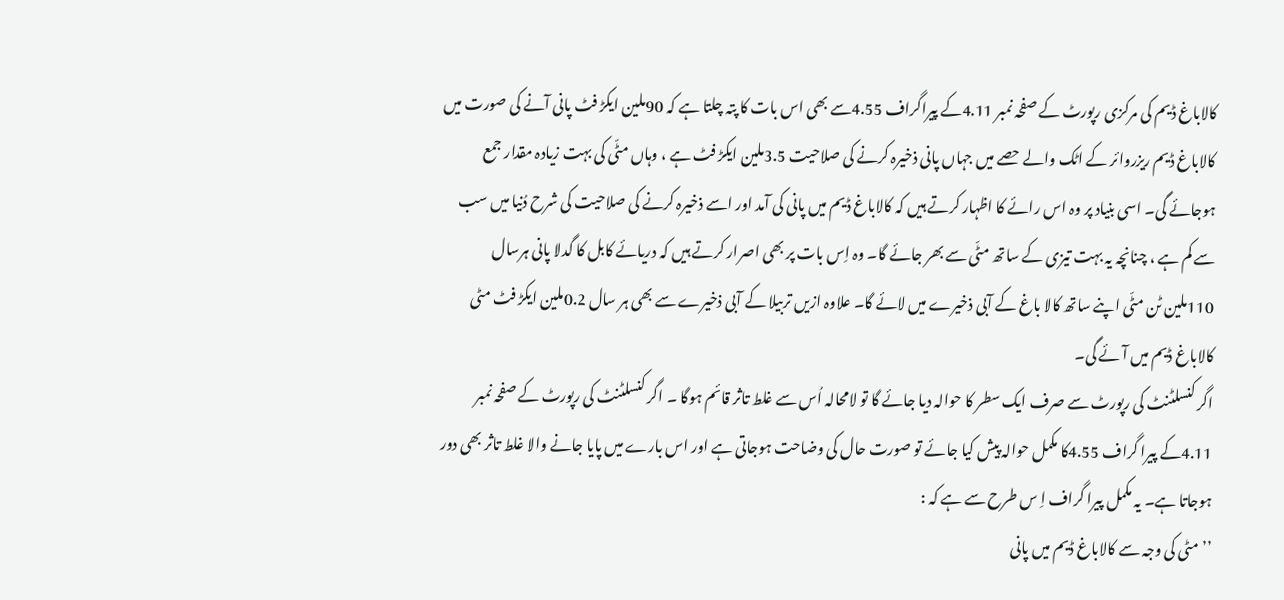کالاباغ ڈیم کی مرکزی رپورٹ کے صفحہ نمبر 4.11کے پیراگراف 4.55سے بھی اس بات کا پتہ چلتا ہے کہ 90ملین ایکڑ فٹ پانی آنے کی صورت میں کالاباغ ڈیم ریزروائر کے اٹک والے حصے میں جہاں پانی ذخیرہ کرنے کی صلاحیت 3.5ملین ایکڑ فٹ ہے ، وہاں مٹّی کی بہت زیادہ مقدار جمع ہوجائے گی۔ اسی بنیاد پر وہ اس رائے کا اظہار کرتے ہیں کہ کالاباغ ڈیم میں پانی کی آمد اور اسے ذخیرہ کرنے کی صلاحیت کی شرح دُنیا میں سب سے کم ہے ، چنانچہ یہ بہت تیزی کے ساتھ مٹّی سے بھر جائے گا۔ وہ اِس بات پر بھی اصرار کرتے ہیں کہ دریائے کابل کا گدلا پانی ہرسال 110ملین ٹن مٹّی اپنے ساتھ کالا باغ کے آبی ذخیرے میں لائے گا۔ علاوہ ازیں تربیلا کے آبی ذخیرے سے بھی ہر سال 0.2ملین ایکڑ فٹ مٹی کالاباغ ڈیم میں آئے گی۔
اگر کنسلٹنٹ کی رپورٹ سے صرف ایک سطر کا حوالہ دیا جائے گا تو لامحالہ اُس سے غلط تاثر قائم ہوگا ۔ اگر کنسلٹنٹ کی رپورٹ کے صفحہ نمبر 4.11کے پیرا گراف 4.55کا مکمل حوالہ پیش کیا جائے تو صورت حال کی وضاحت ہوجاتی ہے اور اس بارے میں پایا جانے والا غلط تاثر بھی دور ہوجاتا ہے۔ یہ مکمل پیرا گراف اِ س طرح سے ہے کہ :
’’مٹی کی وجہ سے کالاباغ ڈیم میں پانی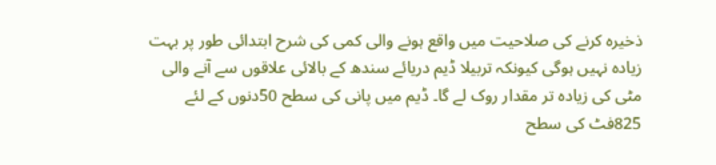ذخیرہ کرنے کی صلاحیت میں واقع ہونے والی کمی کی شرح ابتدائی طور پر بہت زیادہ نہیں ہوگی کیونکہ تربیلا ڈیم دریائے سندھ کے بالائی علاقوں سے آنے والی مٹی کی زیادہ تر مقدار روک لے گا۔ ڈیم میں پانی کی سطح 50دنوں کے لئے 825فٹ کی سطح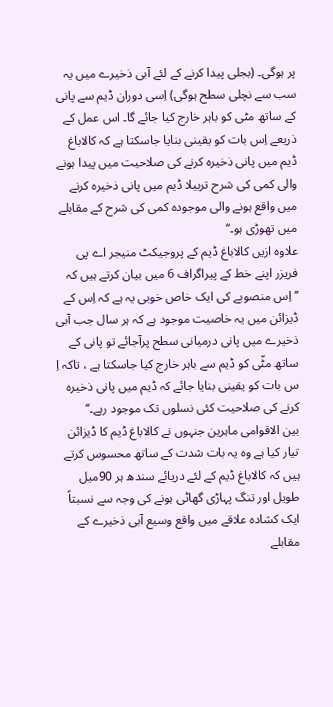پر ہوگی۔ (بجلی پیدا کرنے کے لئے آبی ذخیرے میں یہ سب سے نچلی سطح ہوگی) اِسی دوران ڈیم سے پانی کے ساتھ مٹی کو باہر خارج کیا جائے گا۔ اس عمل کے ذریعے اِس بات کو یقینی بنایا جاسکتا ہے کہ کالاباغ ڈیم میں پانی ذخیرہ کرنے کی صلاحیت میں پیدا ہونے والی کمی کی شرح تربیلا ڈیم میں پانی ذخیرہ کرنے میں واقع ہونے والی موجودہ کمی کی شرح کے مقابلے میں تھوڑی ہو۔‘‘
علاوہ ازیں کالاباغ ڈیم کے پروجیکٹ منیجر اے پی فریزر اپنے خط کے پیراگراف 6 میں بیان کرتے ہیں کہ ’’اِس منصوبے کی ایک خاص خوبی یہ ہے کہ اِس کے ڈیزائن میں یہ خاصیت موجود ہے کہ ہر سال جب آبی ذخیرے میں پانی درمیانی سطح پرآجائے تو پانی کے ساتھ مٹّی کو ڈیم سے باہر خارج کیا جاسکتا ہے ، تاکہ اِ س بات کو یقینی بنایا جائے کہ ڈیم میں پانی ذخیرہ کرنے کی صلاحیت کئی نسلوں تک موجود رہے۔‘‘
بین الاقوامی ماہرین جنہوں نے کالاباغ ڈیم کا ڈیزائن تیار کیا ہے وہ یہ بات شدت کے ساتھ محسوس کرتے ہیں کہ کالاباغ ڈیم کے لئے دریائے سندھ ہر 90میل طویل اور تنگ پہاڑی گھاٹی ہونے کی وجہ سے نسبتاً ایک کشادہ علاقے میں واقع وسیع آبی ذخیرے کے مقابلے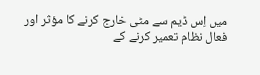میں اِس ڈیم سے مٹی خارج کرنے کا مؤثر اور فعال نظام تعمیر کرنے کے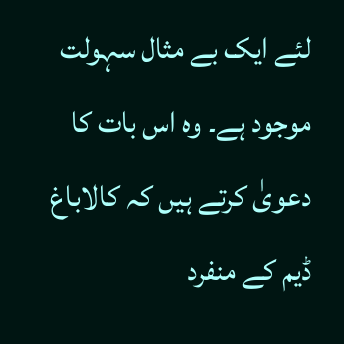لئے ایک بے مثال سہولت موجود ہے۔ وہ اس بات کا دعویٰ کرتے ہیں کہ کالاباغ ڈیم کے منفرد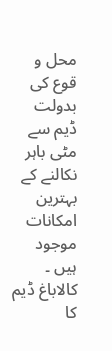محل و قوع کی بدولت ڈیم سے مٹی باہر نکالنے کے بہترین امکانات موجود ہیں ۔ کالاباغ ڈیم کا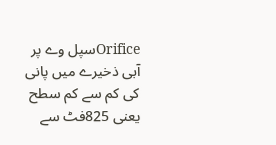Orificeسپل وے پر آبی ذخیرے میں پانی کی کم سے کم سطح یعنی 825فٹ سے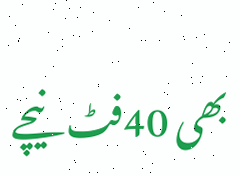بھی 40فٹ نیچے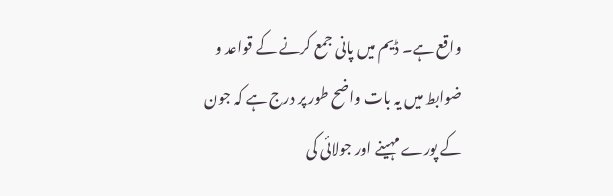واقع ہے۔ ڈیم میں پانی جمع کرنے کے قواعد و ضوابط میں یہ بات واضح طور پر درج ہے کہ جون کے پورے مہینے اور جولائی کی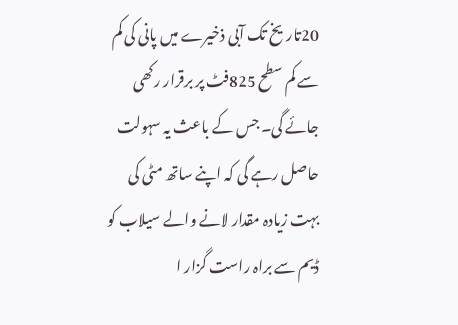20تاریخ تک آبی ذخیرے میں پانی کی کم سے کم سطح 825فٹ پر برقرار رکھی جائے گی۔ جس کے باعث یہ سہولت حاصل رہے گی کہ اپنے ساتھ مٹی کی بہت زیادہ مقدار لانے والے سیلاب کو ڈیم سے براہ راست گزار ا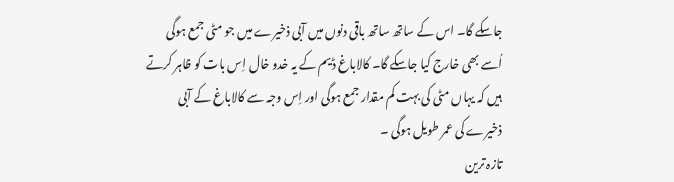جاسکے گا۔ اس کے ساتھ ساتھ باقی دنوں میں آبی ذخیرے میں جو مٹی جمع ہوگی اُسے بھی خارج کیا جاسکے گا۔ کالاباغ ڈیم کے یہ خدو خال اِس بات کو ظاہر کرتے ہیں کہ یہاں مٹی کی بہت کم مقدار جمع ہوگی اور اِس وجہ سے کالاباغ کے آبی ذخیرے کی عمر طویل ہوگی ۔
تازہ ترین